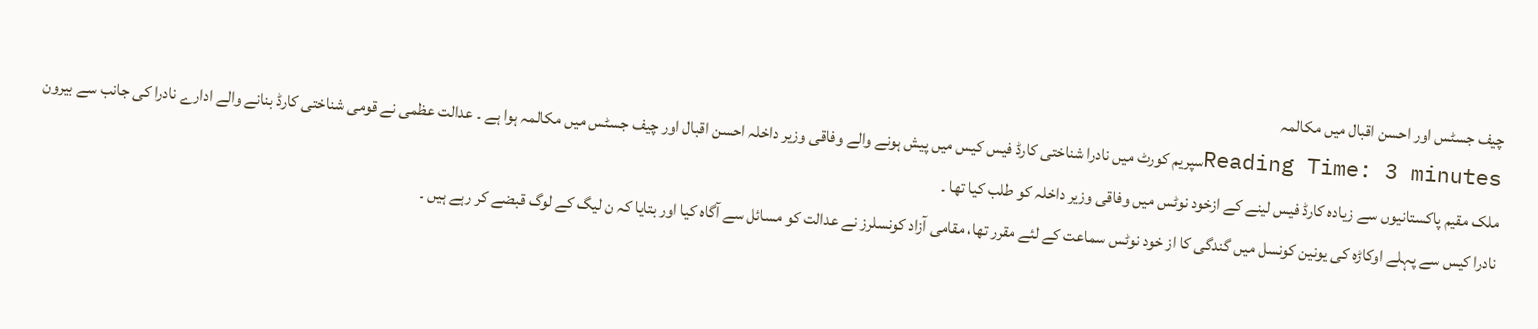چیف جسٹس اور احسن اقبال میں مکالمہ
Reading Time: 3 minutesسپریم کورٹ میں نادرا شناختی کارڈ فیس کیس میں پیش ہونے والے وفاقی وزیر داخلہ احسن اقبال اور چیف جسٹس میں مکالمہ ہوا ہے ۔ عدالت عظمی نے قومی شناختی کارڈ بنانے والے ادارے نادرا کی جانب سے بیرون ملک مقیم پاکستانیوں سے زیادہ کارڈ فیس لینے کے ازخود نوٹس میں وفاقی وزیر داخلہ کو طلب کیا تھا ۔
نادرا کیس سے پہلے اوکاڑہ کی یونین کونسل میں گندگی کا از خود نوٹس سماعت کے لئے مقرر تھا، مقامی آزاد کونسلرز نے عدالت کو مسائل سے آگاہ کیا اور بتایا کہ ن لیگ کے لوگ قبضے کر رہے ہیں ۔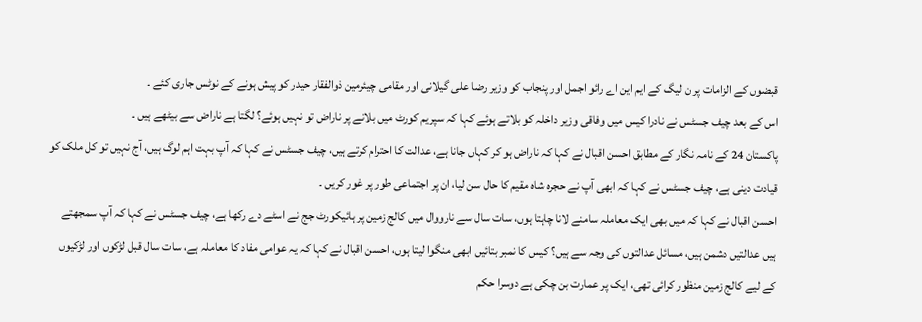قبضوں کے الزامات پر ن لیگ کے ایم این اے رائو اجمل اور پنجاب کو وزیر رضا علی گیلانی اور مقامی چیئرمین ذوالفقار حیدر کو پیش ہونے کے نوٹس جاری کئے ۔
اس کے بعد چیف جسٹس نے نادرا کیس میں وفاقی وزیر داخلہ کو بلاتے ہوئے کہا کہ سپریم کورٹ میں بلانے پر ناراض تو نہیں ہوئے؟ لگتا ہے ناراض سے بیٹھے ہیں ۔
پاکستان 24 کے نامہ نگار کے مطابق احسن اقبال نے کہا کہ ناراض ہو کر کہاں جانا ہے، عدالت کا احترام کرتے ہیں، چیف جسٹس نے کہا کہ آپ بہت اہم لوگ ہیں، آج نہیں تو کل ملک کو قیادت دینی ہے، چیف جسٹس نے کہا کہ ابھی آپ نے حجرہ شاہ مقیم کا حال سن لیا، ان پر اجتماعی طور پر غور کریں ۔
احسن اقبال نے کہا کہ میں بھی ایک معاملہ سامنے لانا چاہتا ہوں، سات سال سے نارووال میں کالج زمین پر ہائیکورٹ جج نے اسٹے دے رکھا ہے، چیف جسٹس نے کہا کہ آپ سمجھتے ہیں عدالتیں دشمن ہیں، مسائل عدالتوں کی وجہ سے ہیں؟ کیس کا نمبر بتائیں ابھی منگوا لیتا ہوں، احسن اقبال نے کہا کہ یہ عوامی مفاد کا معاملہ ہے، سات سال قبل لڑکوں اور لڑکیوں کے لیے کالج زمین منظور کرائی تھی، ایک پر عمارت بن چکی ہے دوسرا حکم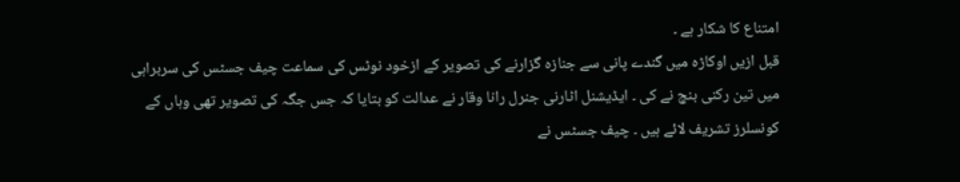امتناع کا شکار ہے ۔
قبل ازیں اوکاڑہ میں گندے پانی سے جنازہ گزارنے کی تصویر کے ازخود نوٹس کی سماعت چیف جسٹس کی سربراہی میں تین رکنی بنچ نے کی ۔ ایڈیشنل اٹارنی جنرل رانا وقار نے عدالت کو بتایا کہ جس جگہ کی تصویر تھی وہاں کے کونسلرز تشریف لائے ہیں ۔ چیف جسٹس نے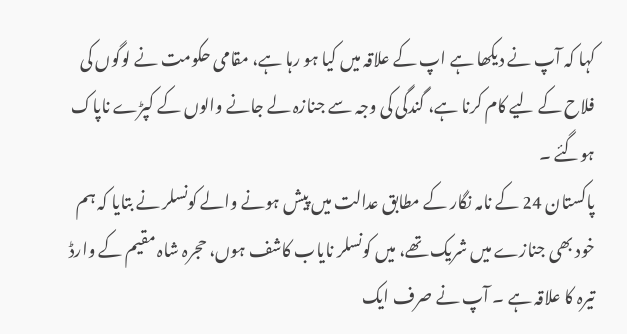کہا کہ آپ نے دیکھا ہے اپ کے علاقہ میں کیا ہو رہا ہے، مقامی حکومت نے لوگوں کی فلاح کے لیے کام کرنا ہے، گندگی کی وجہ سے جنازہ لے جانے والوں کے کپڑے ناپاک ہوگئے ۔
پاکستان 24 کے نامہ نگار کے مطابق عدالت میں پیش ہونے والے کونسلر نے بتایا کہ ہم خود بھی جنازے میں شریک تھے، میں کونسلر نایاب کاشف ہوں، حجرہ شاہ مقیم کے وارڈ تیرہ کا علاقہ ہے ۔ آپ نے صرف ایک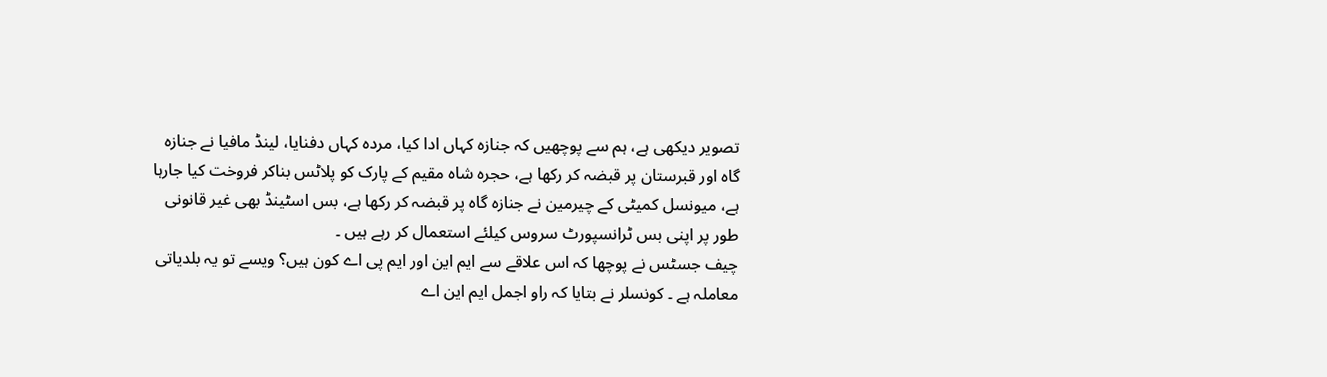تصویر دیکھی ہے، ہم سے پوچھیں کہ جنازہ کہاں ادا کیا، مردہ کہاں دفنایا، لینڈ مافیا نے جنازہ گاہ اور قبرستان پر قبضہ کر رکھا ہے، حجرہ شاہ مقیم کے پارک کو پلاٹس بناکر فروخت کیا جارہا ہے، میونسل کمیٹی کے چیرمین نے جنازہ گاہ پر قبضہ کر رکھا ہے، بس اسٹینڈ بھی غیر قانونی طور پر اپنی بس ٹرانسپورٹ سروس کیلئے استعمال کر رہے ہیں ۔
چیف جسٹس نے پوچھا کہ اس علاقے سے ایم این اور ایم پی اے کون ہیں؟ ویسے تو یہ بلدیاتی معاملہ ہے ۔ کونسلر نے بتایا کہ راو اجمل ایم این اے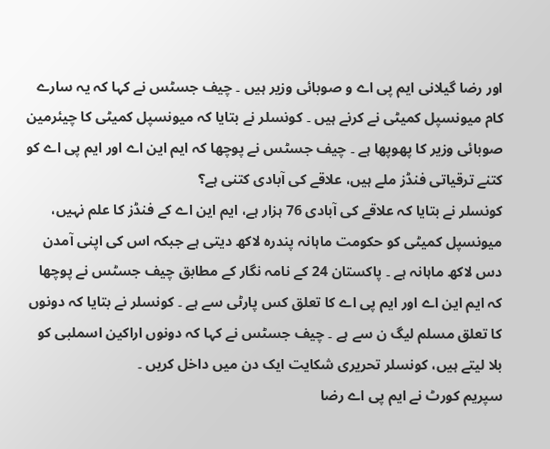اور رضا گیلانی ایم پی اے و صوبائی وزیر ہیں ۔ چیف جسٹس نے کہا کہ یہ سارے کام میونسپل کمیٹی نے کرنے ہیں ۔ کونسلر نے بتایا کہ میونسپل کمیٹی کا چیئرمین صوبائی وزیر کا پھوپھا ہے ۔ چیف جسٹس نے پوچھا کہ ایم این اے اور ایم پی اے کو کتنے ترقیاتی فنڈز ملے ہیں، علاقے کی آبادی کتنی ہے؟
کونسلر نے بتایا کہ علاقے کی آبادی 76 ہزار ہے، ایم این اے کے فنڈز کا علم نہیں، میونسپل کمیٹی کو حکومت ماہانہ پندرہ لاکھ دیتی ہے جبکہ اس کی اپنی آمدن دس لاکھ ماہانہ ہے ۔ پاکستان 24 کے نامہ نگار کے مطابق چیف جسٹس نے پوچھا کہ ایم این اے اور ایم پی اے کا تعلق کس پارٹی سے ہے ۔ کونسلر نے بتایا کہ دونوں کا تعلق مسلم لیگ ن سے ہے ۔ چیف جسٹس نے کہا کہ دونوں اراکین اسملبی کو بلا لیتے ہیں، کونسلر تحریری شکایت ایک دن میں داخل کریں ۔
سپریم کورٹ نے ایم پی اے رضا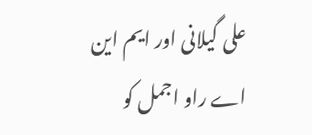علی گیلانی اور ایم این اے راو اجمل کو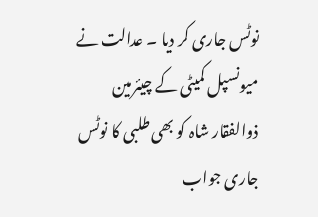نوٹس جاری کر دیا ۔ عدالت نے میونسپل کمیٹی کے چیئرمین ذوالفقار شاہ کو بھی طلبی کا نوٹس جاری جواب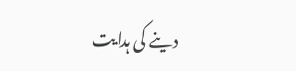دینے کی ہدایت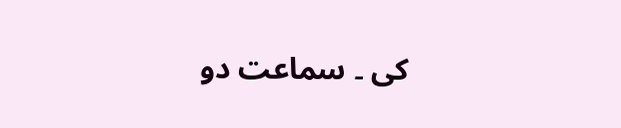کی ۔ سماعت دو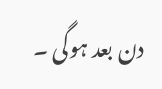دن بعد ہوگی ۔